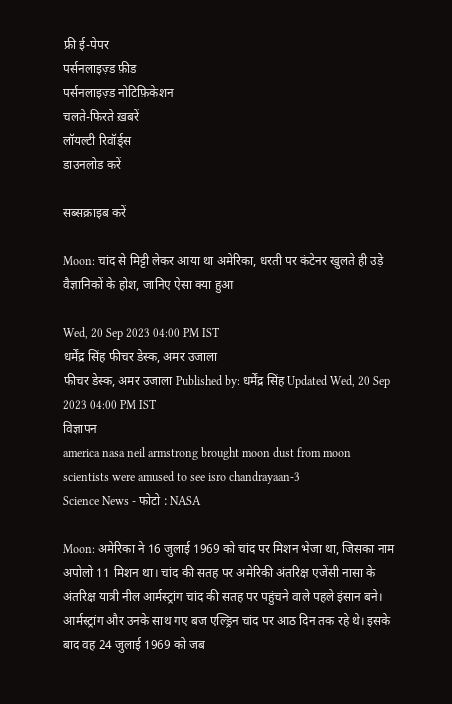फ्री ई-पेपर
पर्सनलाइज़्ड फ़ीड
पर्सनलाइज़्ड नोटिफ़िकेशन
चलते-फिरते ख़बरें
लॉयल्टी रिवॉर्ड्स
डाउनलोड करें

सब्सक्राइब करें

Moon: चांद से मिट्टी लेकर आया था अमेरिका, धरती पर कंटेनर खुलते ही उड़े वैज्ञानिकों के होश, जानिए ऐसा क्या हुआ

Wed, 20 Sep 2023 04:00 PM IST
धर्मेंद्र सिंह फीचर डेस्क, अमर उजाला
फीचर डेस्क, अमर उजाला Published by: धर्मेंद्र सिंह Updated Wed, 20 Sep 2023 04:00 PM IST
विज्ञापन
america nasa neil armstrong brought moon dust from moon scientists were amused to see isro chandrayaan-3
Science News - फोटो : NASA

Moon: अमेरिका ने 16 जुलाई 1969 को चांद पर मिशन भेजा था, जिसका नाम अपोलो 11 मिशन था। चांद की सतह पर अमेरिकी अंतरिक्ष एजेंसी नासा के अंतरिक्ष यात्री नील आर्मस्ट्रांग चांद की सतह पर पहुंचने वाले पहले इंसान बने। आर्मस्ट्रांग और उनके साथ गए बज एल्ड्रिन चांद पर आठ दिन तक रहे थे। इसके बाद वह 24 जुलाई 1969 को जब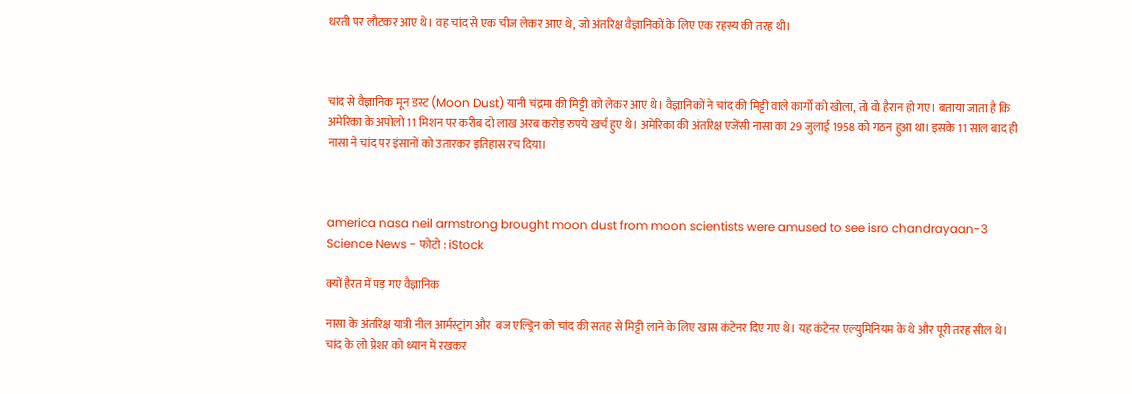धरती पर लौटकर आए थे। वह चांद से एक चीज लेकर आए थे, जो अंतरिक्ष वैज्ञानिकों के लिए एक रहस्य की तरह थी।



चांद से वैज्ञानिक मून डस्ट (Moon Dust) यानी चंद्रमा की मिट्टी को लेकर आए थे। वैज्ञानिकों ने चांद की मिट्टी वाले कार्गो को खोला, तो वो हैरान हो गए। बताया जाता है कि अमेरिका के अपोलो 11 मिशन पर करीब दो लाख अरब करोड़ रुपये खर्च हुए थे। अमेरिका की अंतरिक्ष एजेंसी नासा का 29 जुलाई 1958 को गठन हुआ था। इसके 11 साल बाद ही नासा ने चांद पर इंसानों को उतारकर इतिहास रच दिया।



america nasa neil armstrong brought moon dust from moon scientists were amused to see isro chandrayaan-3
Science News - फोटो : iStock

क्यों हैरत में पड़ गए वैज्ञानिक

नासा के अंतरिक्ष यात्री नील आर्मस्ट्रांग और  बज एल्ड्रिन को चांद की सतह से मिट्टी लाने के लिए खास कंटेनर दिए गए थे। यह कंटेनर एल्युमिनियम के थे और पूरी तरह सील थे। चांद के लो प्रेशर को ध्यान में रखकर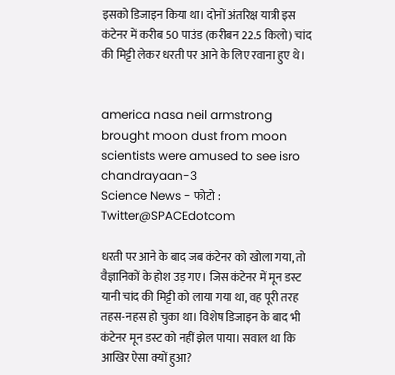इसको डिजाइन किया था। दोनों अंतरिक्ष यात्री इस कंटेनर में करीब 50 पाउंड (करीबन 22.5 किलो) चांद की मिट्टी लेकर धरती पर आने के लिए रवाना हुए थे।


america nasa neil armstrong brought moon dust from moon scientists were amused to see isro chandrayaan-3
Science News - फोटो : Twitter@SPACEdotcom

धरती पर आने के बाद जब कंटेनर को खोला गया, तो वैज्ञानिकों के होश उड़ गए। जिस कंटेनर में मून डस्ट यानी चांद की मिट्टी को लाया गया था, वह पूरी तरह तहस-नहस हो चुका था। विशेष डिजाइन के बाद भी कंटेनर मून डस्ट को नहीं झेल पाया। सवाल था कि आखिर ऐसा क्यों हुआ?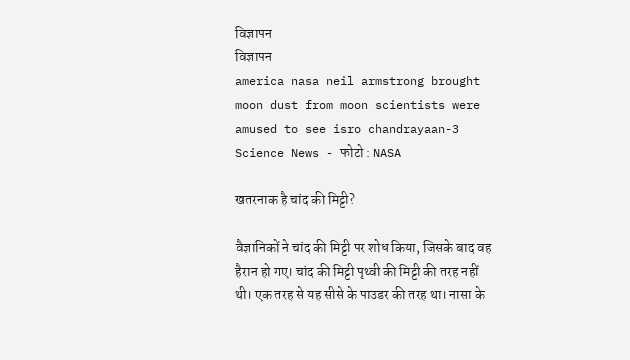विज्ञापन
विज्ञापन
america nasa neil armstrong brought moon dust from moon scientists were amused to see isro chandrayaan-3
Science News - फोटो : NASA

खतरनाक है चांद की मिट्टी?

वैज्ञानिकों ने चांद की मिट्टी पर शोध किया, जिसके बाद वह हैरान हो गए। चांद की मिट्टी पृथ्वी की मिट्टी की तरह नहीं थी। एक तरह से यह सीसे के पाउडर की तरह था। नासा के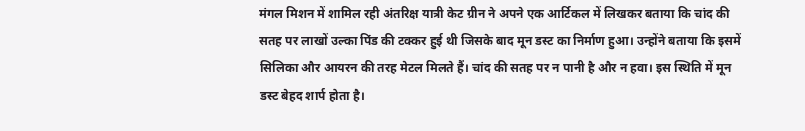मंगल मिशन में शामिल रही अंतरिक्ष यात्री केट ग्रीन ने अपने एक आर्टिकल में लिखकर बताया कि चांद की सतह पर लाखों उल्का पिंड की टक्कर हुई थी जिसके बाद मून डस्ट का निर्माण हुआ। उन्होंने बताया कि इसमें सिलिका और आयरन की तरह मेटल मिलते हैं। चांद की सतह पर न पानी है और न हवा। इस स्थिति में मून डस्ट बेहद शार्प होता है।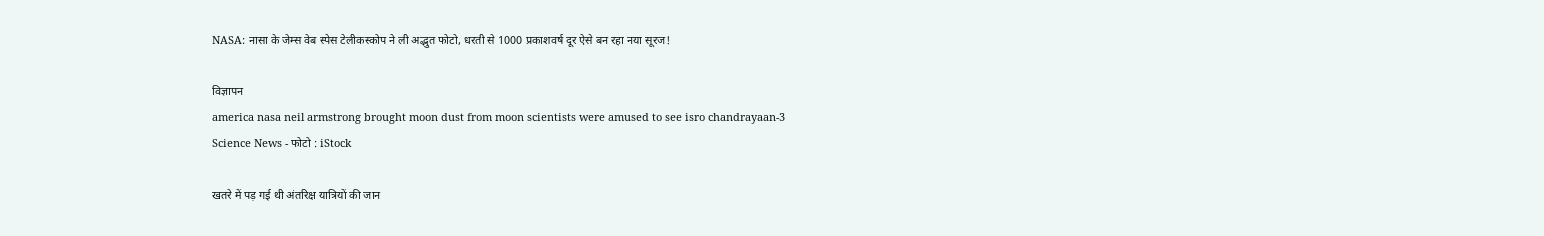NASA: नासा के जेम्स वेब स्पेस टेलीकस्कोप ने ली अद्भुत फोटो, धरती से 1000 प्रकाशवर्ष दूर ऐसे बन रहा नया सूरज!

विज्ञापन
america nasa neil armstrong brought moon dust from moon scientists were amused to see isro chandrayaan-3
Science News - फोटो : iStock

खतरे में पड़ गई थी अंतरिक्ष यात्रियों की जान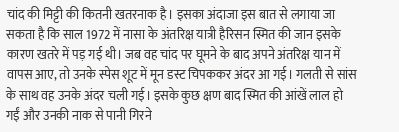चांद की मिट्टी की कितनी खतरनाक है। इसका अंदाजा इस बात से लगाया जा सकता है कि साल 1972 में नासा के अंतरिक्ष यात्री हैरिसन स्मित की जान इसके कारण खतरे में पड़ गई थी। जब वह चांद पर घूमने के बाद अपने अंतरिक्ष यान में वापस आए, तो उनके स्पेस शूट में मून डस्ट चिपककर अंदर आ गई। गलती से सांस के साथ वह उनके अंदर चली गई। इसके कुछ क्षण बाद स्मित की आंखें लाल हो गईं और उनकी नाक से पानी गिरने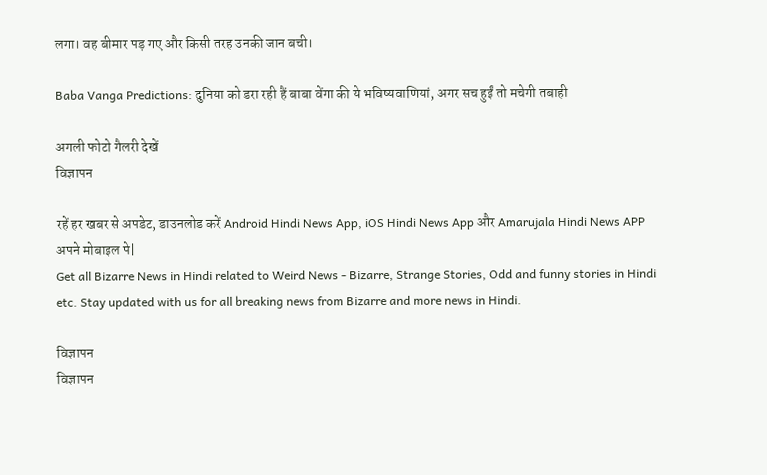लगा। वह बीमार पड़ गए और किसी तरह उनकी जान बची।

Baba Vanga Predictions: दुनिया को डरा रही हैं बाबा वेंगा की ये भविष्यवाणियां, अगर सच हुईं तो मचेगी तबाही

अगली फोटो गैलरी देखें
विज्ञापन

रहें हर खबर से अपडेट, डाउनलोड करें Android Hindi News App, iOS Hindi News App और Amarujala Hindi News APP अपने मोबाइल पे|
Get all Bizarre News in Hindi related to Weird News - Bizarre, Strange Stories, Odd and funny stories in Hindi etc. Stay updated with us for all breaking news from Bizarre and more news in Hindi.

विज्ञापन
विज्ञापन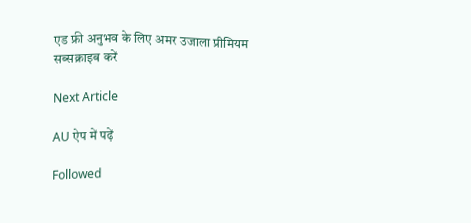एड फ्री अनुभव के लिए अमर उजाला प्रीमियम सब्सक्राइब करें

Next Article

AU ऐप में पढ़ें

Followed